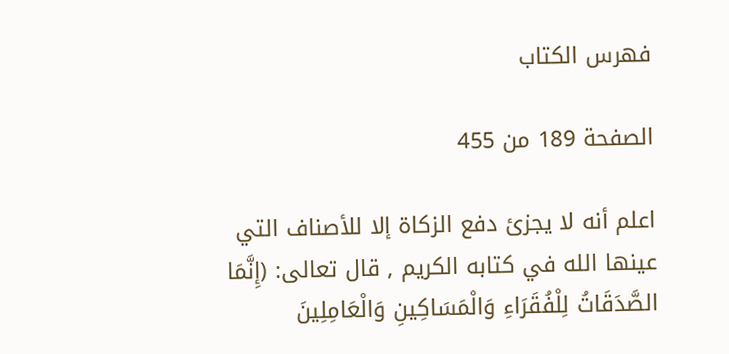فهرس الكتاب

الصفحة 189 من 455

اعلم أنه لا يجزئ دفع الزكاة إلا للأصناف التي عينها الله في كتابه الكريم , قال تعالى: (إِنَّمَا الصَّدَقَاتُ لِلْفُقَرَاءِ وَالْمَسَاكِينِ وَالْعَامِلِينَ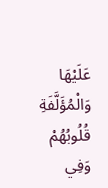عَلَيْهَا وَالْمُؤَلَّفَةِ قُلُوبُهُمْ وَفِي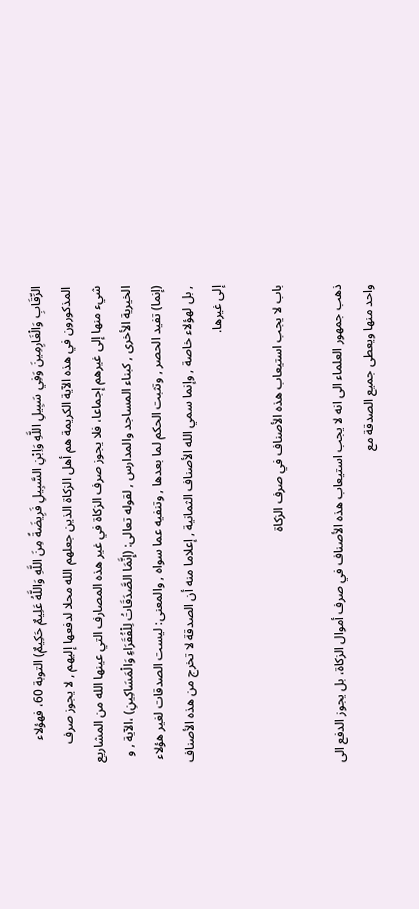الرِّقَابِ وَالْغَارِمِينَ وَفِي سَبِيلِ اللَّهِ وَاِبْنِ السَّبِيلِ فَرِيضَةً مِنَ اللَّهِ وَاللَّهُ عَلِيمٌ حَكِيمٌ) التوبة 60، فهؤلاء المذكورون في هذه الآية الكريمة هم أهل الزكاة الذين جعلهم الله محلا لدفعها إليهم , لا يجوز صرف شيء منها إلى غيرهم إجماعا، فلا يجوز صرف الزكاة في غير هذه المصارف التي عينها الله من المشاريع الخيرية الأخرى , كبناء المساجد والمدارس , لقوله تعالى: (إِنَّمَا الصَّدَقَاتُ لِلْفُقَرَاءِ وَالْمَسَاكِينِ) ،الآية , و (إنما) تفيد الحصر , وتثبت الحكم لما بعدها , وتنفيه عما سواه , والمعنى: ليست الصدقات لغير هؤلاء , بل لهؤلاء خاصة , وإنما سمي الله الأصناف الثمانية , إعلاما منه أن الصدقة لا تخرج من هذه الأصناف إلى غيرها.

باب لا يجب استيعاب هذه الأصناف في صرف الزكاة

ذهب جمهور العلماء الى انه لا يجب استيعاب هذه الأصناف في صرف أموال الزكاة، بل يجوز الدفع الى واحد منها ويعطى جميع الصدقة مع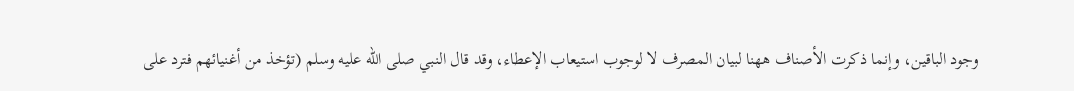وجود الباقين، وإنما ذكرت الأصناف ههنا لبيان المصرف لا لوجوب استيعاب الإعطاء، وقد قال النبي صلى الله عليه وسلم (تؤخذ من أغنيائهم فترد على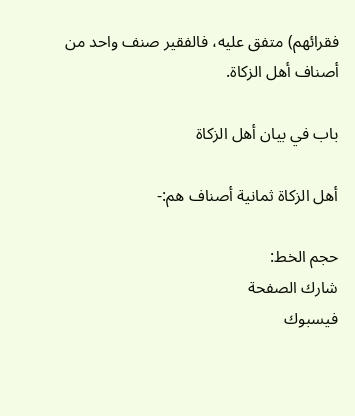فقرائهم) متفق عليه، فالفقير صنف واحد من أصناف أهل الزكاة.

باب في بيان أهل الزكاة

أهل الزكاة ثمانية أصناف هم:-

حجم الخط:
شارك الصفحة
فيسبوك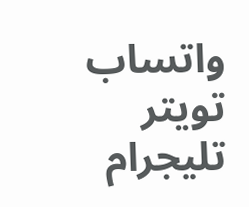واتساب تويتر تليجرام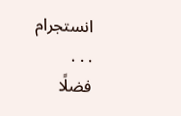انستجرام
. . .
فضلًا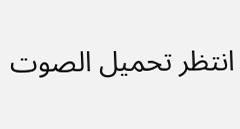انتظر تحميل الصوت